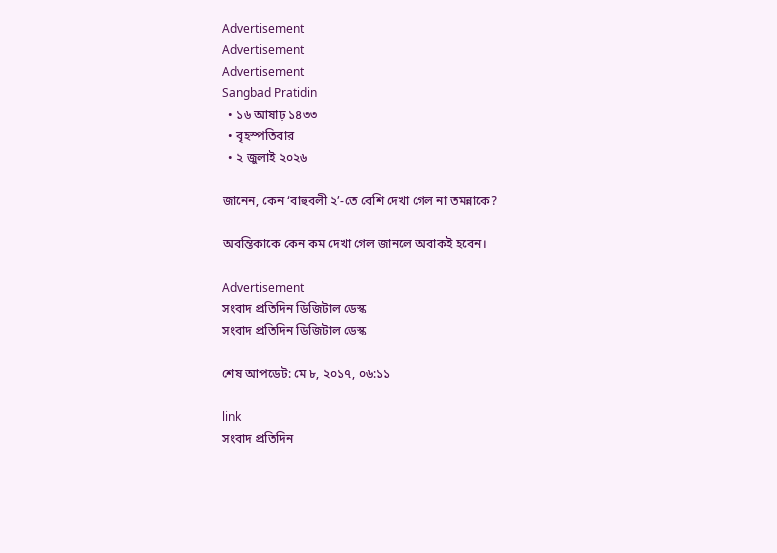Advertisement
Advertisement
Advertisement
Sangbad Pratidin
  • ১৬ আষাঢ় ১৪৩৩
  • বৃহস্পতিবার
  • ২ জুলাই ২০২৬

জানেন, কেন ‘বাহুবলী ২’-তে বেশি দেখা গেল না তমন্নাকে?

অবন্তিকাকে কেন কম দেখা গেল জানলে অবাকই হবেন।

Advertisement
সংবাদ প্রতিদিন ডিজিটাল ডেস্ক
সংবাদ প্রতিদিন ডিজিটাল ডেস্ক

শেষ আপডেট: মে ৮, ২০১৭, ০৬:১১

link
সংবাদ প্রতিদিন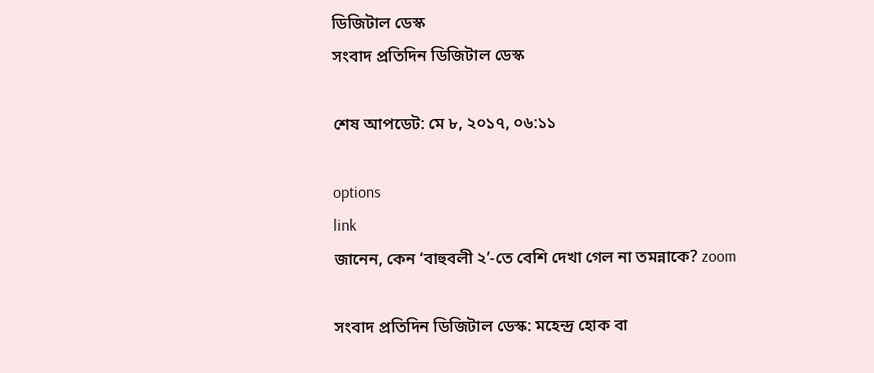ডিজিটাল ডেস্ক
সংবাদ প্রতিদিন ডিজিটাল ডেস্ক

শেষ আপডেট: মে ৮, ২০১৭, ০৬:১১

options
link
জানেন, কেন ‘বাহুবলী ২’-তে বেশি দেখা গেল না তমন্নাকে? zoom

সংবাদ প্রতিদিন ডিজিটাল ডেস্ক: মহেন্দ্র হোক বা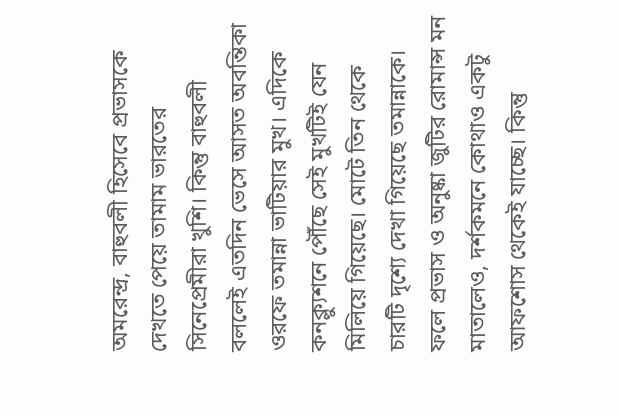অমরেন্দ্র, বাহুবলী হিসেবে প্রভাসকে দেখতে পেয়ে তামাম ভারতের সিনেপ্রেমীরা খুশি। কিন্তু বাহুবলী বললেই এতদিন ভেসে আসত অবন্তিকা ওরফে তমান্না ভাটিয়ার মুখ। এদিকে কনক্ল্যুশনে পৌঁছে সেই মুখটিই যেন মিলিয়ে গিয়েছে। মোটে তিন থেকে চারটি দৃশ্যে দেখা গিয়েছে তমান্নাকে। ফলে প্রভাস ও অনুষ্কা জুটির রোমান্স মন মাতালেও, দর্শকমনে কোথাও একটু আফশোস থেকেই যাচ্ছে। কিন্তু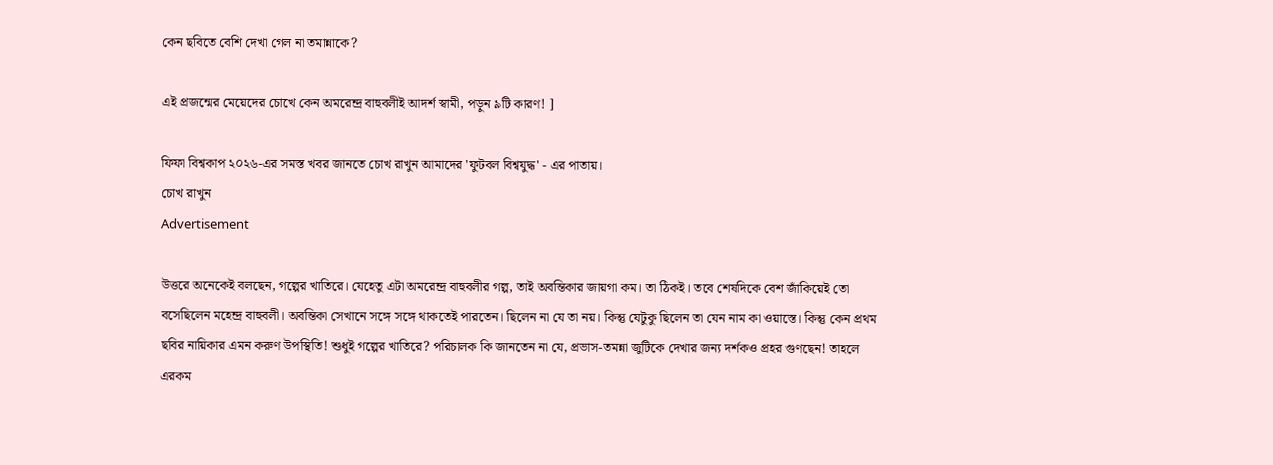কেন ছবিতে বেশি দেখা গেল না তমান্নাকে?

এই প্রজন্মের মেয়েদের চোখে কেন অমরেন্দ্র বাহুবলীই আদর্শ স্বামী, পড়ুন ৯টি কারণ! ]

ফিফা বিশ্বকাপ ২০২৬-এর সমস্ত খবর জানতে চোখ রাখুন আমাদের 'ফুটবল বিশ্বযুদ্ধ' - এর পাতায়।
চোখ রাখুন
Advertisement

উত্তরে অনেকেই বলছেন, গল্পের খাতিরে। যেহেতু এটা অমরেন্দ্র বাহুবলীর গল্প, তাই অবন্তিকার জায়গা কম। তা ঠিকই। তবে শেষদিকে বেশ জাঁকিয়েই তো বসেছিলেন মহেন্দ্র বাহুবলী। অবন্তিকা সেখানে সঙ্গে সঙ্গে থাকতেই পারতেন। ছিলেন না যে তা নয়। কিন্তু যেটুকু ছিলেন তা যেন নাম কা ওয়াস্তে। কিন্তু কেন প্রথম ছবির নায়িকার এমন করুণ উপস্থিতি! শুধুই গল্পের খাতিরে? পরিচালক কি জানতেন না যে, প্রভাস-তমন্না জুটিকে দেখার জন্য দর্শকও প্রহর গুণছেন! তাহলে এরকম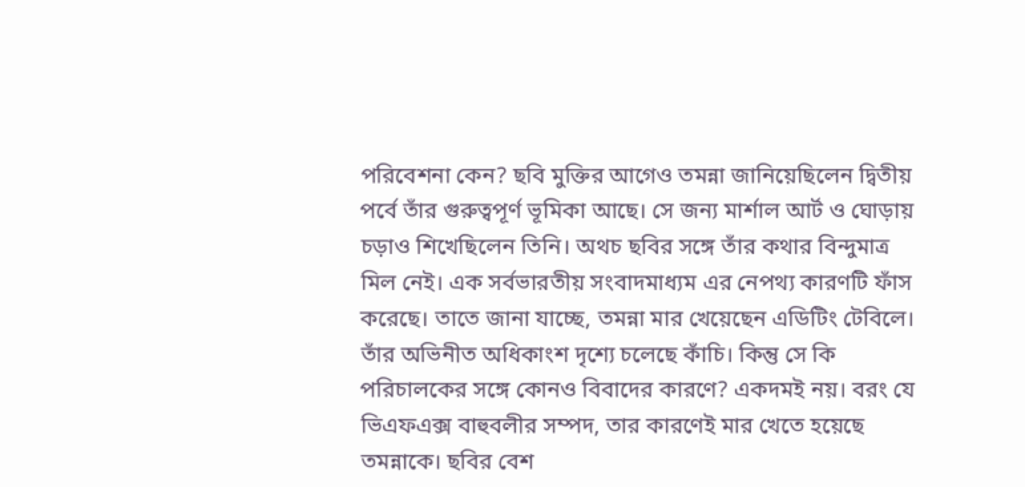পরিবেশনা কেন? ছবি মুক্তির আগেও তমন্না জানিয়েছিলেন দ্বিতীয় পর্বে তাঁর গুরুত্বপূর্ণ ভূমিকা আছে। সে জন্য মার্শাল আর্ট ও ঘোড়ায় চড়াও শিখেছিলেন তিনি। অথচ ছবির সঙ্গে তাঁর কথার বিন্দুমাত্র মিল নেই। এক সর্বভারতীয় সংবাদমাধ্যম এর নেপথ্য কারণটি ফাঁস করেছে। তাতে জানা যাচ্ছে, তমন্না মার খেয়েছেন এডিটিং টেবিলে। তাঁর অভিনীত অধিকাংশ দৃশ্যে চলেছে কাঁচি। কিন্তু সে কি পরিচালকের সঙ্গে কোনও বিবাদের কারণে? একদমই নয়। বরং যে ভিএফএক্স বাহুবলীর সম্পদ, তার কারণেই মার খেতে হয়েছে তমন্নাকে। ছবির বেশ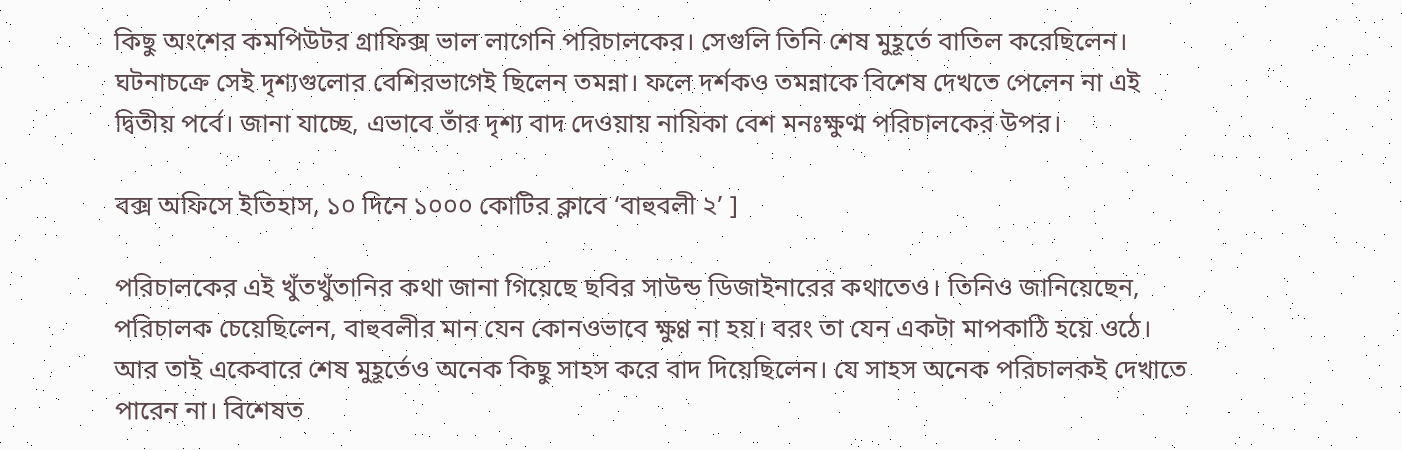কিছু অংশের কমপিউটর গ্রাফিক্স ভাল লাগেনি পরিচালকের। সেগুলি তিনি শেষ মুহূর্তে বাতিল করেছিলেন। ঘটনাচক্রে সেই দৃশ্যগুলোর বেশিরভাগেই ছিলেন তমন্না। ফলে দর্শকও তমন্নাকে বিশেষ দেখতে পেলেন না এই দ্বিতীয় পর্বে। জানা যাচ্ছে, এভাবে তাঁর দৃশ্য বাদ দেওয়ায় নায়িকা বেশ মনঃক্ষুণ্ম পরিচালকের উপর।

বক্স অফিসে ইতিহাস, ১০ দিনে ১০০০ কোটির ক্লাবে ‘বাহুবলী ২’ ]

পরিচালকের এই খুঁতখুঁতানির কথা জানা গিয়েছে ছবির সাউন্ড ডিজাইনারের কথাতেও। তিনিও জানিয়েছেন, পরিচালক চেয়েছিলেন, বাহুবলীর মান যেন কোনওভাবে ক্ষুণ্ণ না হয়। বরং তা যেন একটা মাপকাঠি হয়ে ওঠে। আর তাই একেবারে শেষ মুহূর্তেও অনেক কিছু সাহস করে বাদ দিয়েছিলেন। যে সাহস অনেক পরিচালকই দেখাতে পারেন না। বিশেষত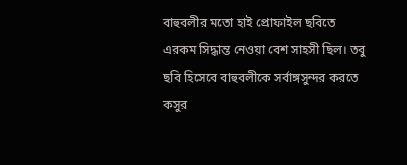বাহুবলীর মতো হাই প্রোফাইল ছবিতে এরকম সিদ্ধান্ত নেওয়া বেশ সাহসী ছিল। তবু ছবি হিসেবে বাহুবলীকে সর্বাঙ্গসুন্দর করতে কসুর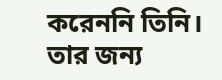করেননি তিনি। তার জন্য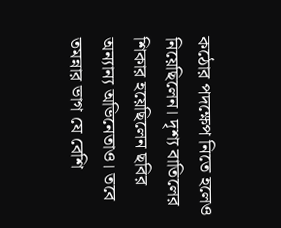কঠোর পদক্ষেপ নিতে হলেও নিয়েছিলেন। দৃশ্য বাতিলের শিকার হয়েছিলেন ছবির অন্যান্য অভিনেতাও। তবে তমন্নার ভাগ যে বেশি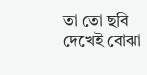তা তো ছবি দেখেই বোঝা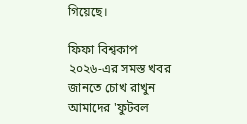গিয়েছে।

ফিফা বিশ্বকাপ ২০২৬-এর সমস্ত খবর জানতে চোখ রাখুন আমাদের 'ফুটবল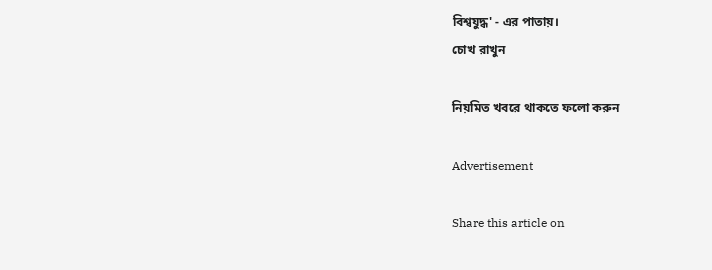বিশ্বযুদ্ধ' - এর পাতায়।
চোখ রাখুন

নিয়মিত খবরে থাকতে ফলো করুন

Advertisement

Share this article on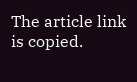The article link is copied.